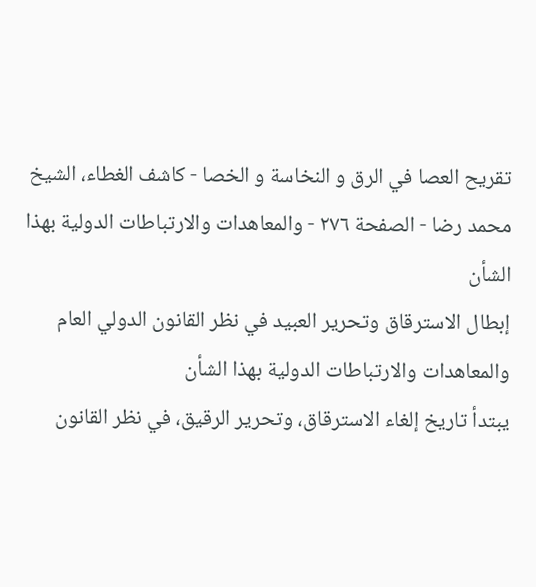تقريح العصا في الرق و النخاسة و الخصا - كاشف الغطاء، الشيخ محمد رضا - الصفحة ٢٧٦ - والمعاهدات والارتباطات الدولية بهذا الشأن
إبطال الاسترقاق وتحرير العبيد في نظر القانون الدولي العام
والمعاهدات والارتباطات الدولية بهذا الشأن
يبتدأ تاريخ إلغاء الاسترقاق، وتحرير الرقيق، في نظر القانون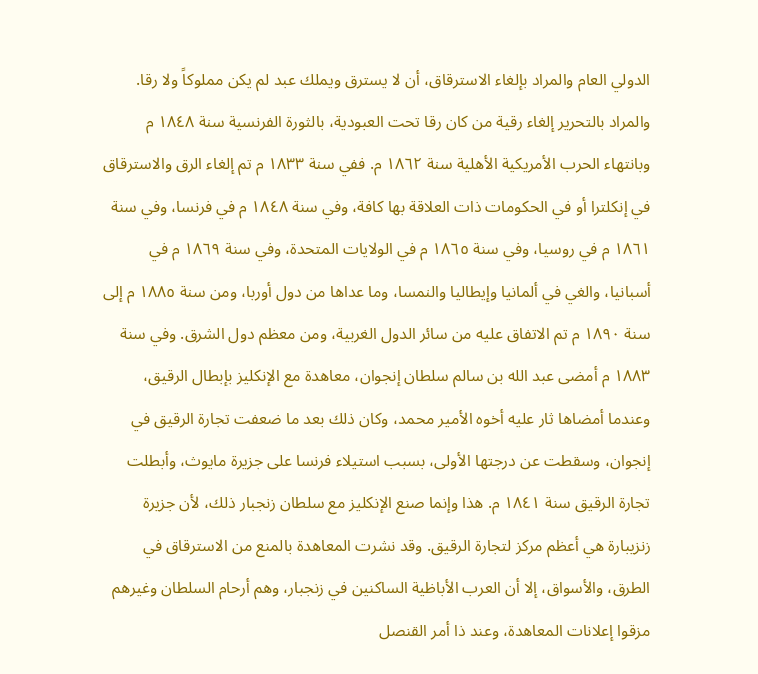الدولي العام والمراد بإلغاء الاسترقاق، أن لا يسترق ويملك عبد لم يكن مملوكاً ولا رقا.
والمراد بالتحرير إلغاء رقية من كان رقا تحت العبودية، بالثورة الفرنسية سنة ١٨٤٨ م وبانتهاء الحرب الأمريكية الأهلية سنة ١٨٦٢ م. ففي سنة ١٨٣٣ م تم إلغاء الرق والاسترقاق في إنكلترا أو في الحكومات ذات العلاقة بها كافة، وفي سنة ١٨٤٨ م في فرنسا، وفي سنة ١٨٦١ م في روسيا، وفي سنة ١٨٦٥ م في الولايات المتحدة، وفي سنة ١٨٦٩ م في أسبانيا، والغي في ألمانيا وإيطاليا والنمسا، وما عداها من دول أوربا، ومن سنة ١٨٨٥ م إلى سنة ١٨٩٠ م تم الاتفاق عليه من سائر الدول الغربية، ومن معظم دول الشرق. وفي سنة ١٨٨٣ م أمضى عبد الله بن سالم سلطان إنجوان، معاهدة مع الإنكليز بإبطال الرقيق، وعندما أمضاها ثار عليه أخوه الأمير محمد، وكان ذلك بعد ما ضعفت تجارة الرقيق في إنجوان، وسقطت عن درجتها الأولى، بسبب استيلاء فرنسا على جزيرة مايوث، وأبطلت تجارة الرقيق سنة ١٨٤١ م. هذا وإنما صنع الإنكليز مع سلطان زنجبار ذلك، لأن جزيرة زنزيبارة هي أعظم مركز لتجارة الرقيق. وقد نشرت المعاهدة بالمنع من الاسترقاق في الطرق، والأسواق، إلا أن العرب الأباظية الساكنين في زنجبار، وهم أرحام السلطان وغيرهم مزقوا إعلانات المعاهدة، وعند ذا أمر القنصل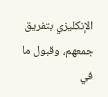الإنكليزي بتفريق جمعهم، وقبول ما في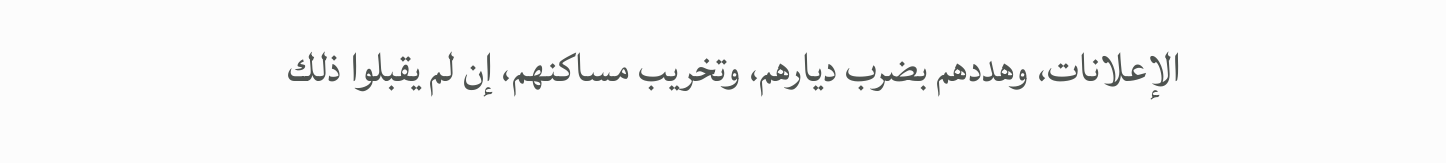الإعلانات، وهددهم بضرب ديارهم، وتخريب مساكنهم، إن لم يقبلوا ذلك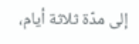إلى مدّة ثلاثة أيام،